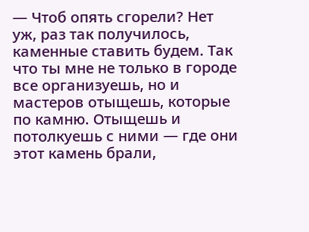— Чтоб опять сгорели? Нет уж, раз так получилось, каменные ставить будем. Так что ты мне не только в городе все организуешь, но и мастеров отыщешь, которые по камню. Отыщешь и потолкуешь с ними — где они этот камень брали,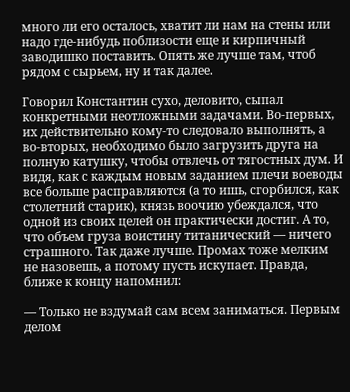много ли его осталось, хватит ли нам на стены или надо где-нибудь поблизости еще и кирпичный заводишко поставить. Опять же лучше там, чтоб рядом с сырьем, ну и так далее.

Говорил Константин сухо, деловито, сыпал конкретными неотложными задачами. Во-первых, их действительно кому-то следовало выполнять, а во-вторых, необходимо было загрузить друга на полную катушку, чтобы отвлечь от тягостных дум. И видя, как с каждым новым заданием плечи воеводы все больше расправляются (а то ишь, сгорбился, как столетний старик), князь воочию убеждался, что одной из своих целей он практически достиг. А то, что объем груза воистину титанический — ничего страшного. Так даже лучше. Промах тоже мелким не назовешь, а потому пусть искупает. Правда, ближе к концу напомнил:

— Только не вздумай сам всем заниматься. Первым делом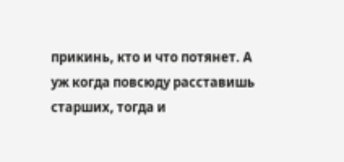прикинь, кто и что потянет. А уж когда повсюду расставишь старших, тогда и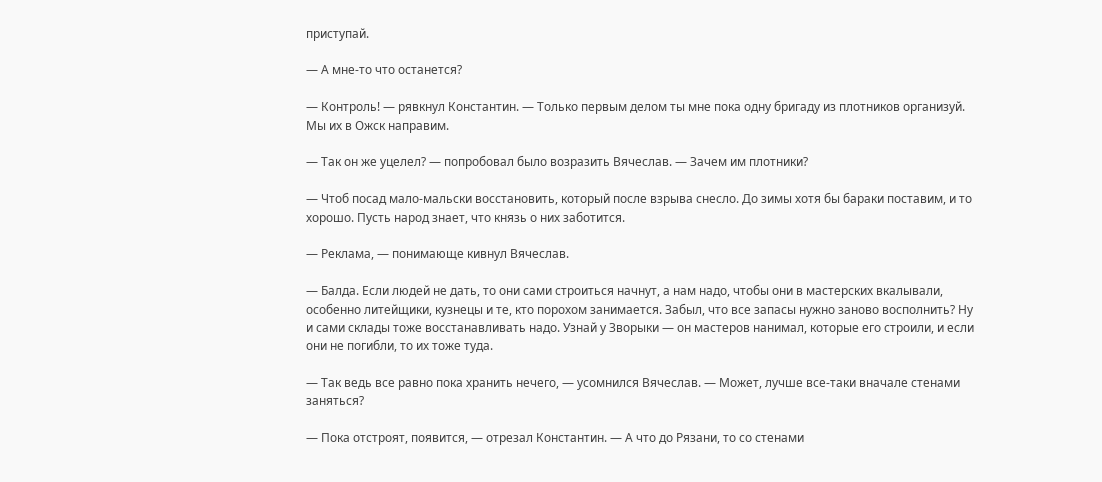приступай.

— А мне-то что останется?

— Контроль! — рявкнул Константин. — Только первым делом ты мне пока одну бригаду из плотников организуй. Мы их в Ожск направим.

— Так он же уцелел? — попробовал было возразить Вячеслав. — Зачем им плотники?

— Чтоб посад мало-мальски восстановить, который после взрыва снесло. До зимы хотя бы бараки поставим, и то хорошо. Пусть народ знает, что князь о них заботится.

— Реклама, — понимающе кивнул Вячеслав.

— Балда. Если людей не дать, то они сами строиться начнут, а нам надо, чтобы они в мастерских вкалывали, особенно литейщики, кузнецы и те, кто порохом занимается. Забыл, что все запасы нужно заново восполнить? Ну и сами склады тоже восстанавливать надо. Узнай у Зворыки — он мастеров нанимал, которые его строили, и если они не погибли, то их тоже туда.

— Так ведь все равно пока хранить нечего, — усомнился Вячеслав. — Может, лучше все-таки вначале стенами заняться?

— Пока отстроят, появится, — отрезал Константин. — А что до Рязани, то со стенами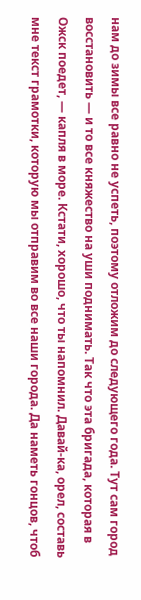нам до зимы все равно не успеть, поэтому отложим до следующего года. Тут сам город восстановить — и то все княжество на уши поднимать. Так что эта бригада, которая в Ожск поедет, — капля в море. Кстати, хорошо, что ты напомнил. Давай-ка, орел, составь мне текст грамотки, которую мы отправим во все наши города. Да наметь гонцов, чтоб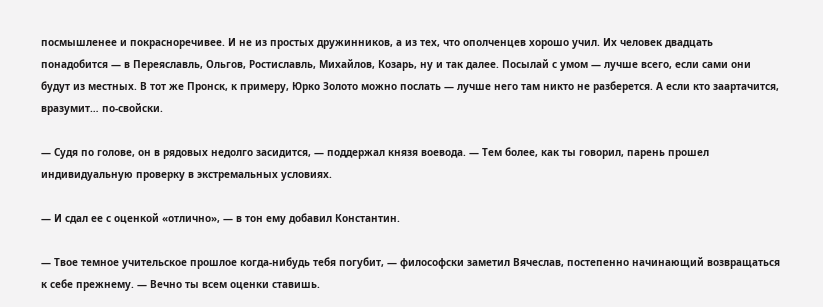посмышленее и покрасноречивее. И не из простых дружинников, а из тех, что ополченцев хорошо учил. Их человек двадцать понадобится — в Переяславль, Ольгов, Ростиславль, Михайлов, Козарь, ну и так далее. Посылай с умом — лучше всего, если сами они будут из местных. В тот же Пронск, к примеру, Юрко Золото можно послать — лучше него там никто не разберется. А если кто заартачится, вразумит… по-свойски.

— Судя по голове, он в рядовых недолго засидится, — поддержал князя воевода. — Тем более, как ты говорил, парень прошел индивидуальную проверку в экстремальных условиях.

— И сдал ее с оценкой «отлично», — в тон ему добавил Константин.

— Твое темное учительское прошлое когда-нибудь тебя погубит, — философски заметил Вячеслав, постепенно начинающий возвращаться к себе прежнему. — Вечно ты всем оценки ставишь.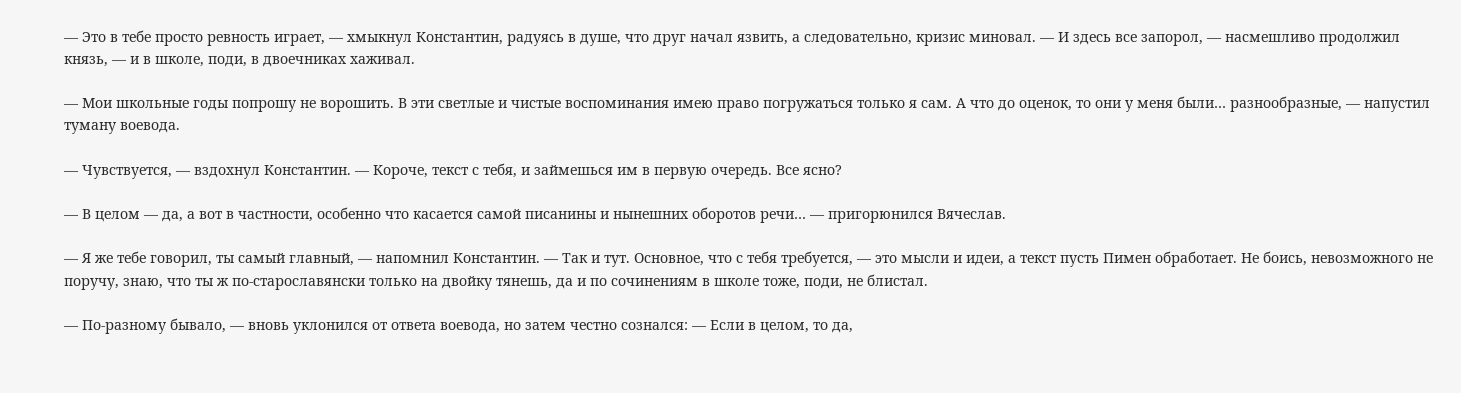— Это в тебе просто ревность играет, — хмыкнул Константин, радуясь в душе, что друг начал язвить, а следовательно, кризис миновал. — И здесь все запорол, — насмешливо продолжил князь, — и в школе, поди, в двоечниках хаживал.

— Мои школьные годы попрошу не ворошить. В эти светлые и чистые воспоминания имею право погружаться только я сам. А что до оценок, то они у меня были… разнообразные, — напустил туману воевода.

— Чувствуется, — вздохнул Константин. — Короче, текст с тебя, и займешься им в первую очередь. Все ясно?

— В целом — да, а вот в частности, особенно что касается самой писанины и нынешних оборотов речи… — пригорюнился Вячеслав.

— Я же тебе говорил, ты самый главный, — напомнил Константин. — Так и тут. Основное, что с тебя требуется, — это мысли и идеи, а текст пусть Пимен обработает. Не боись, невозможного не поручу, знаю, что ты ж по-старославянски только на двойку тянешь, да и по сочинениям в школе тоже, поди, не блистал.

— По-разному бывало, — вновь уклонился от ответа воевода, но затем честно сознался: — Если в целом, то да,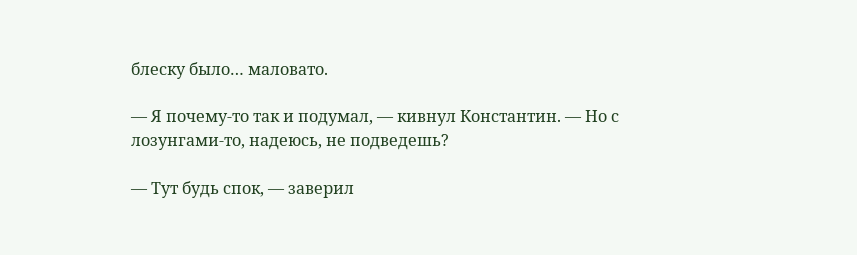блеску было… маловато.

— Я почему-то так и подумал, — кивнул Константин. — Но с лозунгами-то, надеюсь, не подведешь?

— Тут будь спок, — заверил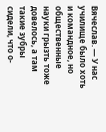Вячеслав. — У нас училище было хоть и командное, но общественные науки грызть тоже довелось, а там такие зубры сидели, что о-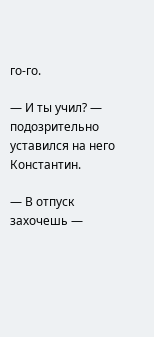го-го.

— И ты учил? — подозрительно уставился на него Константин.

— В отпуск захочешь —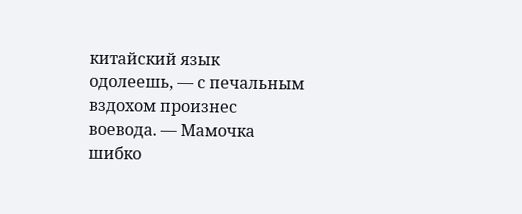китайский язык одолеешь, — с печальным вздохом произнес воевода. — Мамочка шибко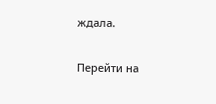ждала.

Перейти на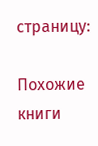страницу:

Похожие книги